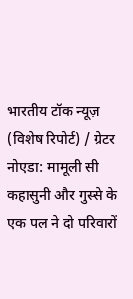भारतीय टॉक न्यूज़ (विशेष रिपोर्ट) / ग्रेटर नोएडा: मामूली सी कहासुनी और गुस्से के एक पल ने दो परिवारों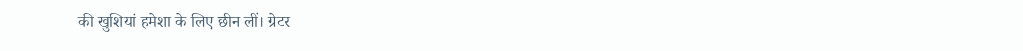की खुशियां हमेशा के लिए छीन लीं। ग्रेटर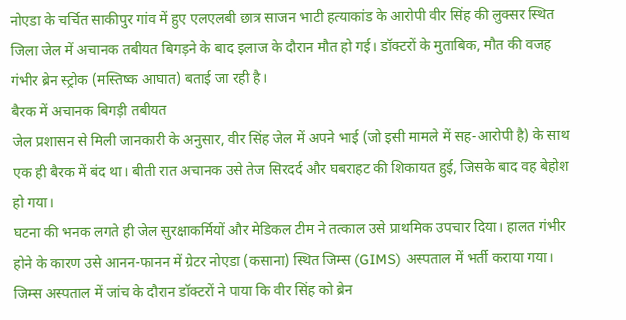नोएडा के चर्चित साकीपुर गांव में हुए एलएलबी छात्र साजन भाटी हत्याकांड के आरोपी वीर सिंह की लुक्सर स्थित जिला जेल में अचानक तबीयत बिगड़ने के बाद इलाज के दौरान मौत हो गई। डॉक्टरों के मुताबिक, मौत की वजह गंभीर ब्रेन स्ट्रोक (मस्तिष्क आघात) बताई जा रही है।
बैरक में अचानक बिगड़ी तबीयत
जेल प्रशासन से मिली जानकारी के अनुसार, वीर सिंह जेल में अपने भाई (जो इसी मामले में सह-आरोपी है) के साथ एक ही बैरक में बंद था। बीती रात अचानक उसे तेज सिरदर्द और घबराहट की शिकायत हुई, जिसके बाद वह बेहोश हो गया।
घटना की भनक लगते ही जेल सुरक्षाकर्मियों और मेडिकल टीम ने तत्काल उसे प्राथमिक उपचार दिया। हालत गंभीर होने के कारण उसे आनन-फानन में ग्रेटर नोएडा (कसाना) स्थित जिम्स (GIMS) अस्पताल में भर्ती कराया गया।
जिम्स अस्पताल में जांच के दौरान डॉक्टरों ने पाया कि वीर सिंह को ब्रेन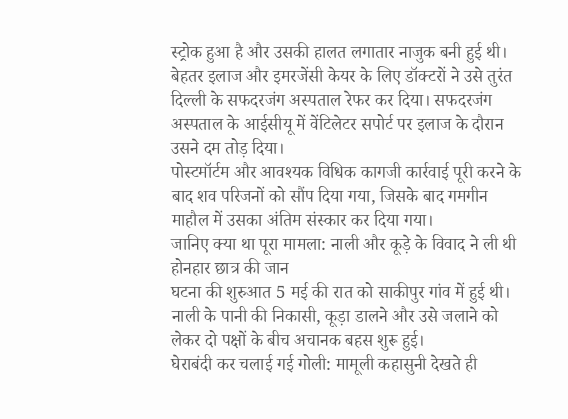स्ट्रोक हुआ है और उसकी हालत लगातार नाजुक बनी हुई थी। बेहतर इलाज और इमरजेंसी केयर के लिए डॉक्टरों ने उसे तुरंत दिल्ली के सफदरजंग अस्पताल रेफर कर दिया। सफदरजंग अस्पताल के आईसीयू में वेंटिलेटर सपोर्ट पर इलाज के दौरान उसने दम तोड़ दिया।
पोस्टमॉर्टम और आवश्यक विधिक कागजी कार्रवाई पूरी करने के बाद शव परिजनों को सौंप दिया गया, जिसके बाद गमगीन माहौल में उसका अंतिम संस्कार कर दिया गया।
जानिए क्या था पूरा मामला: नाली और कूड़े के विवाद ने ली थी होनहार छात्र की जान
घटना की शुरुआत 5 मई की रात को साकीपुर गांव में हुई थी। नाली के पानी की निकासी, कूड़ा डालने और उसे जलाने को लेकर दो पक्षों के बीच अचानक बहस शुरू हुई।
घेराबंदी कर चलाई गई गोली: मामूली कहासुनी देखते ही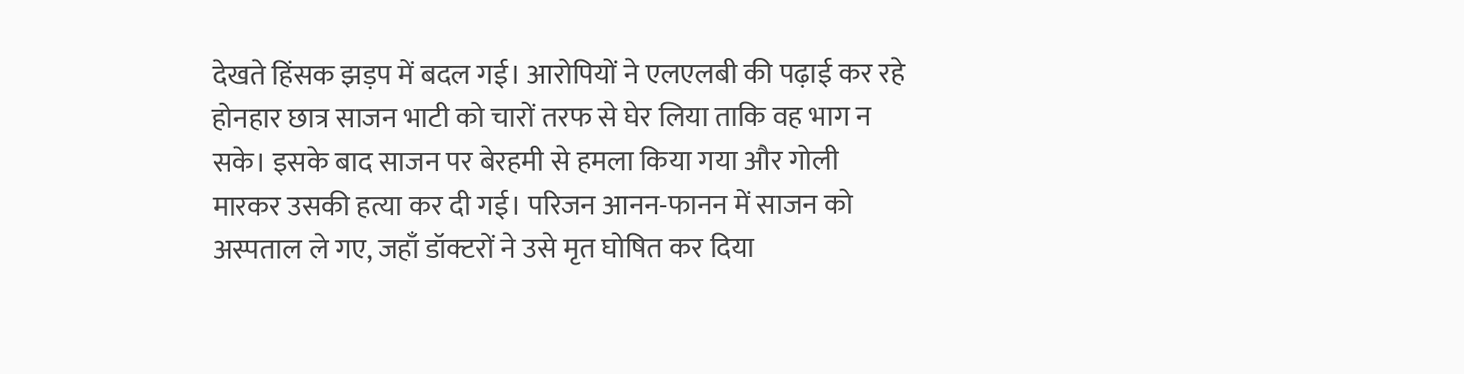देखते हिंसक झड़प में बदल गई। आरोपियों ने एलएलबी की पढ़ाई कर रहे होनहार छात्र साजन भाटी को चारों तरफ से घेर लिया ताकि वह भाग न सके। इसके बाद साजन पर बेरहमी से हमला किया गया और गोली मारकर उसकी हत्या कर दी गई। परिजन आनन-फानन में साजन को अस्पताल ले गए, जहाँ डॉक्टरों ने उसे मृत घोषित कर दिया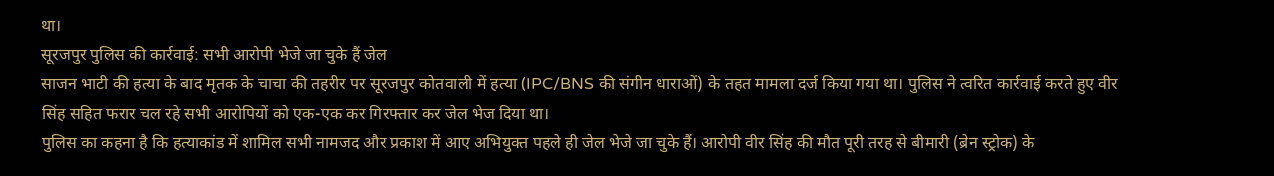था।
सूरजपुर पुलिस की कार्रवाई: सभी आरोपी भेजे जा चुके हैं जेल
साजन भाटी की हत्या के बाद मृतक के चाचा की तहरीर पर सूरजपुर कोतवाली में हत्या (IPC/BNS की संगीन धाराओं) के तहत मामला दर्ज किया गया था। पुलिस ने त्वरित कार्रवाई करते हुए वीर सिंह सहित फरार चल रहे सभी आरोपियों को एक-एक कर गिरफ्तार कर जेल भेज दिया था।
पुलिस का कहना है कि हत्याकांड में शामिल सभी नामजद और प्रकाश में आए अभियुक्त पहले ही जेल भेजे जा चुके हैं। आरोपी वीर सिंह की मौत पूरी तरह से बीमारी (ब्रेन स्ट्रोक) के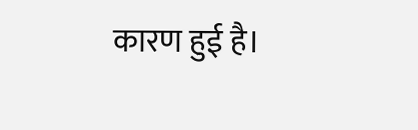कारण हुई है।